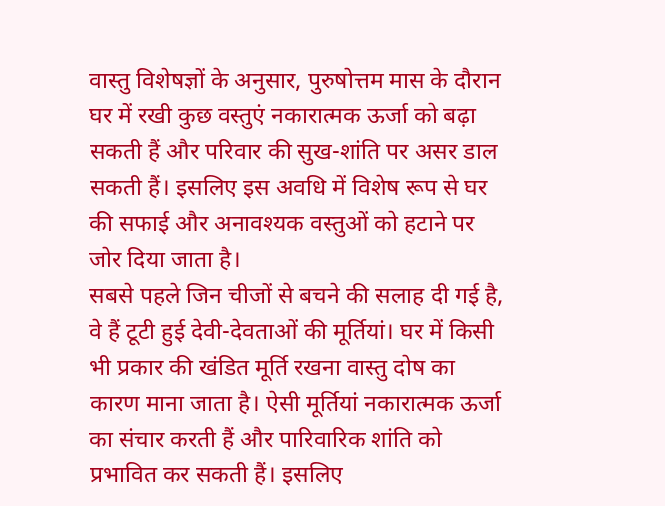वास्तु विशेषज्ञों के अनुसार, पुरुषोत्तम मास के दौरान घर में रखी कुछ वस्तुएं नकारात्मक ऊर्जा को बढ़ा सकती हैं और परिवार की सुख-शांति पर असर डाल सकती हैं। इसलिए इस अवधि में विशेष रूप से घर की सफाई और अनावश्यक वस्तुओं को हटाने पर जोर दिया जाता है।
सबसे पहले जिन चीजों से बचने की सलाह दी गई है, वे हैं टूटी हुई देवी-देवताओं की मूर्तियां। घर में किसी भी प्रकार की खंडित मूर्ति रखना वास्तु दोष का कारण माना जाता है। ऐसी मूर्तियां नकारात्मक ऊर्जा का संचार करती हैं और पारिवारिक शांति को प्रभावित कर सकती हैं। इसलिए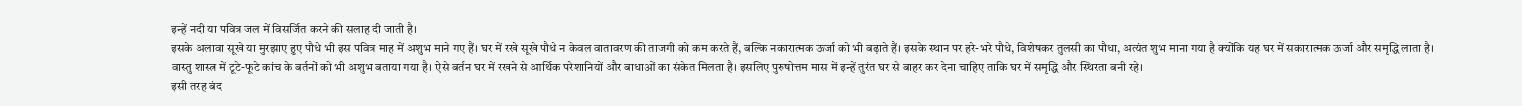इन्हें नदी या पवित्र जल में विसर्जित करने की सलाह दी जाती है।
इसके अलावा सूखे या मुरझाए हुए पौधे भी इस पवित्र माह में अशुभ माने गए हैं। घर में रखे सूखे पौधे न केवल वातावरण की ताजगी को कम करते हैं, बल्कि नकारात्मक ऊर्जा को भी बढ़ाते हैं। इसके स्थान पर हरे-भरे पौधे, विशेषकर तुलसी का पौधा, अत्यंत शुभ माना गया है क्योंकि यह घर में सकारात्मक ऊर्जा और समृद्धि लाता है।
वास्तु शास्त्र में टूटे-फूटे कांच के बर्तनों को भी अशुभ बताया गया है। ऐसे बर्तन घर में रखने से आर्थिक परेशानियों और बाधाओं का संकेत मिलता है। इसलिए पुरुषोत्तम मास में इन्हें तुरंत घर से बाहर कर देना चाहिए ताकि घर में समृद्धि और स्थिरता बनी रहे।
इसी तरह बंद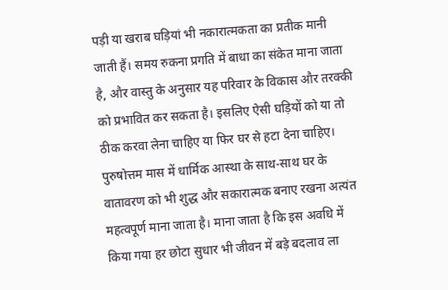पड़ी या खराब घड़ियां भी नकारात्मकता का प्रतीक मानी जाती हैं। समय रुकना प्रगति में बाधा का संकेत माना जाता है, और वास्तु के अनुसार यह परिवार के विकास और तरक्की को प्रभावित कर सकता है। इसलिए ऐसी घड़ियों को या तो ठीक करवा लेना चाहिए या फिर घर से हटा देना चाहिए।
पुरुषोत्तम मास में धार्मिक आस्था के साथ-साथ घर के वातावरण को भी शुद्ध और सकारात्मक बनाए रखना अत्यंत महत्वपूर्ण माना जाता है। माना जाता है कि इस अवधि में किया गया हर छोटा सुधार भी जीवन में बड़े बदलाव ला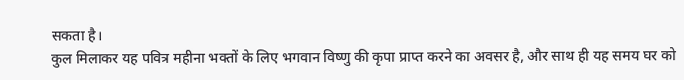सकता है।
कुल मिलाकर यह पवित्र महीना भक्तों के लिए भगवान विष्णु की कृपा प्राप्त करने का अवसर है, और साथ ही यह समय घर को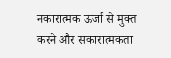नकारात्मक ऊर्जा से मुक्त करने और सकारात्मकता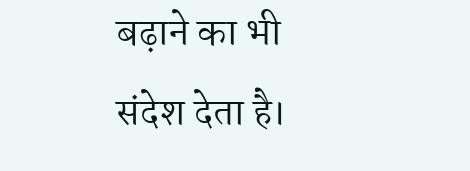बढ़ाने का भी संदेश देता है।